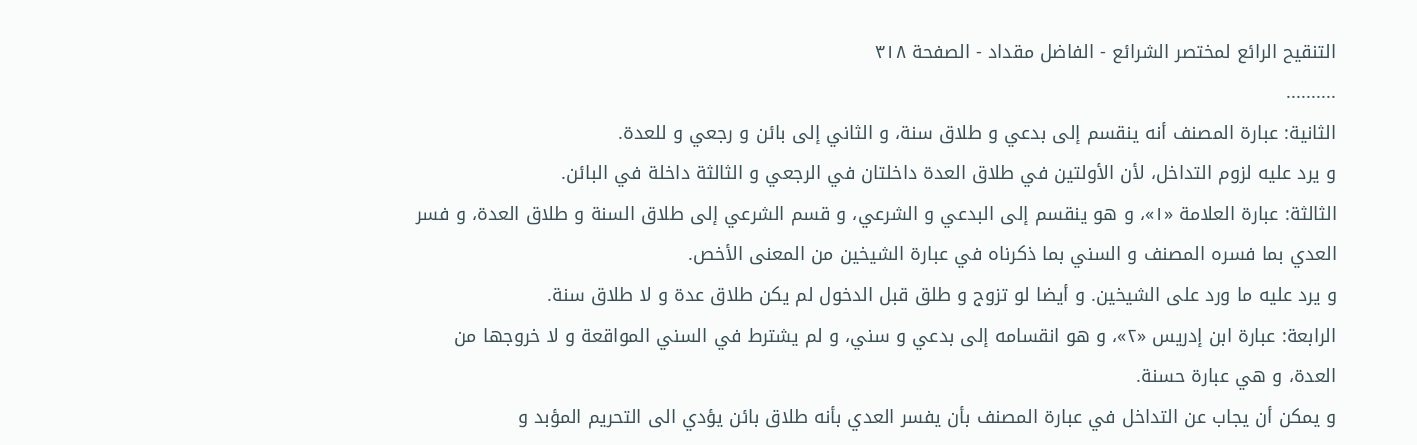التنقيح الرائع لمختصر الشرائع - الفاضل مقداد - الصفحة ٣١٨
..........
الثانية: عبارة المصنف أنه ينقسم إلى بدعي و طلاق سنة، و الثاني إلى بائن و رجعي و للعدة.
و يرد عليه لزوم التداخل، لأن الأولتين في طلاق العدة داخلتان في الرجعي و الثالثة داخلة في البائن.
الثالثة: عبارة العلامة «١»، و هو ينقسم إلى البدعي و الشرعي، و قسم الشرعي إلى طلاق السنة و طلاق العدة، و فسر العدي بما فسره المصنف و السني بما ذكرناه في عبارة الشيخين من المعنى الأخص.
و يرد عليه ما ورد على الشيخين. و أيضا لو تزوج و طلق قبل الدخول لم يكن طلاق عدة و لا طلاق سنة.
الرابعة: عبارة ابن إدريس «٢»، و هو انقسامه إلى بدعي و سني، و لم يشترط في السني المواقعة و لا خروجها من العدة، و هي عبارة حسنة.
و يمكن أن يجاب عن التداخل في عبارة المصنف بأن يفسر العدي بأنه طلاق بائن يؤدي الى التحريم المؤبد و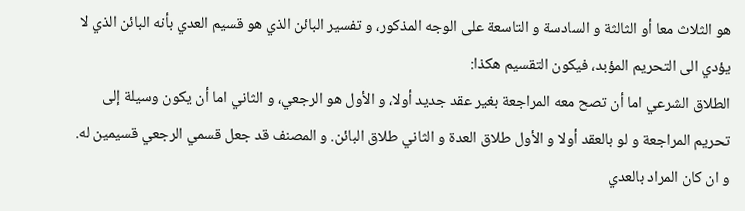هو الثلاث معا أو الثالثة و السادسة و التاسعة على الوجه المذكور، و تفسير البائن الذي هو قسيم العدي بأنه البائن الذي لا يؤدي الى التحريم المؤبد، فيكون التقسيم هكذا:
الطلاق الشرعي اما أن تصح معه المراجعة بغير عقد جديد أولا، و الأول هو الرجعي، و الثاني اما أن يكون وسيلة إلى تحريم المراجعة و لو بالعقد أولا و الأول طلاق العدة و الثاني طلاق البائن. و المصنف قد جعل قسمي الرجعي قسيمين له.
و ان كان المراد بالعدي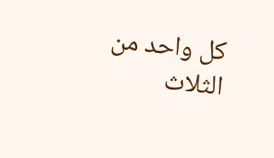كل واحد من الثلاث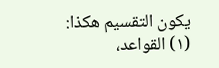يكون التقسيم هكذا:
(١) القواعد،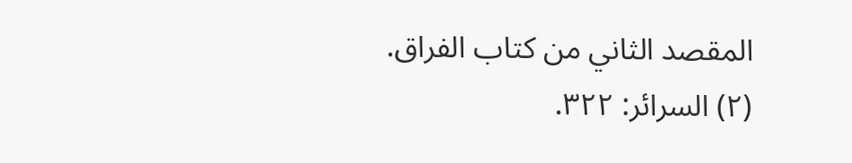المقصد الثاني من كتاب الفراق.
(٢) السرائر: ٣٢٢.